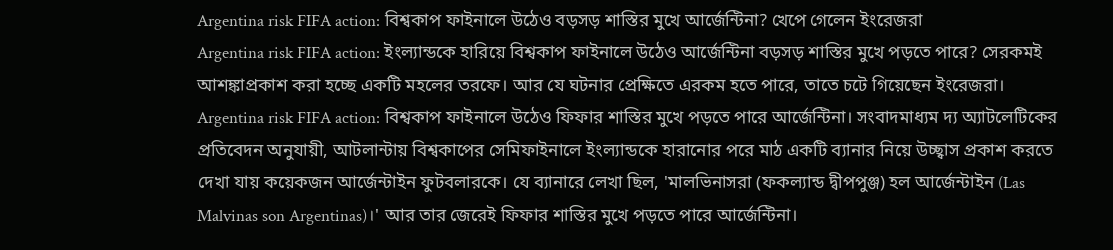Argentina risk FIFA action: বিশ্বকাপ ফাইনালে উঠেও বড়সড় শাস্তির মুখে আর্জেন্টিনা? খেপে গেলেন ইংরেজরা
Argentina risk FIFA action: ইংল্যান্ডকে হারিয়ে বিশ্বকাপ ফাইনালে উঠেও আর্জেন্টিনা বড়সড় শাস্তির মুখে পড়তে পারে? সেরকমই আশঙ্কাপ্রকাশ করা হচ্ছে একটি মহলের তরফে। আর যে ঘটনার প্রেক্ষিতে এরকম হতে পারে, তাতে চটে গিয়েছেন ইংরেজরা।
Argentina risk FIFA action: বিশ্বকাপ ফাইনালে উঠেও ফিফার শাস্তির মুখে পড়তে পারে আর্জেন্টিনা। সংবাদমাধ্যম দ্য অ্যাটলেটিকের প্রতিবেদন অনুযায়ী, আটলান্টায় বিশ্বকাপের সেমিফাইনালে ইংল্যান্ডকে হারানোর পরে মাঠ একটি ব্যানার নিয়ে উচ্ছ্বাস প্রকাশ করতে দেখা যায় কয়েকজন আর্জেন্টাইন ফুটবলারকে। যে ব্যানারে লেখা ছিল, 'মালভিনাসরা (ফকল্যান্ড দ্বীপপুঞ্জ) হল আর্জেন্টাইন (Las Malvinas son Argentinas)।' আর তার জেরেই ফিফার শাস্তির মুখে পড়তে পারে আর্জেন্টিনা।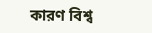কারণ বিশ্ব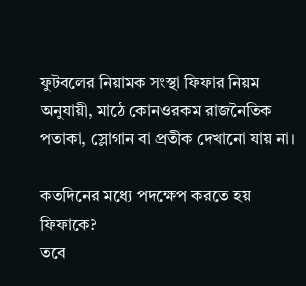ফুটবলের নিয়ামক সংস্থা ফিফার নিয়ম অনুযায়ী, মাঠে কোনওরকম রাজনৈতিক পতাকা, স্লোগান বা প্রতীক দেখানো যায় না।

কতদিনের মধ্যে পদক্ষেপ করতে হয় ফিফাকে?
তবে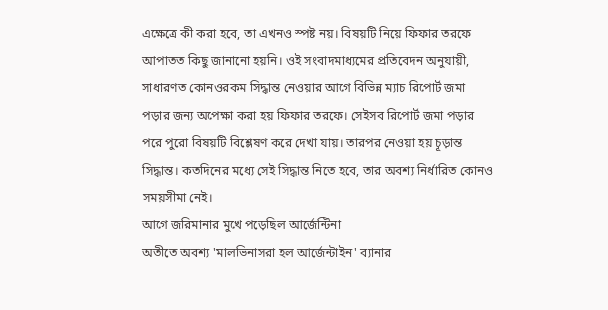এক্ষেত্রে কী করা হবে, তা এখনও স্পষ্ট নয়। বিষয়টি নিয়ে ফিফার তরফে আপাতত কিছু জানানো হয়নি। ওই সংবাদমাধ্যমের প্রতিবেদন অনুযায়ী, সাধারণত কোনওরকম সিদ্ধান্ত নেওয়ার আগে বিভিন্ন ম্যাচ রিপোর্ট জমা পড়ার জন্য অপেক্ষা করা হয় ফিফার তরফে। সেইসব রিপোর্ট জমা পড়ার পরে পুরো বিষয়টি বিশ্লেষণ করে দেখা যায়। তারপর নেওয়া হয় চূড়ান্ত সিদ্ধান্ত। কতদিনের মধ্যে সেই সিদ্ধান্ত নিতে হবে, তার অবশ্য নির্ধারিত কোনও সময়সীমা নেই।
আগে জরিমানার মুখে পড়েছিল আর্জেন্টিনা
অতীতে অবশ্য 'মালভিনাসরা হল আর্জেন্টাইন' ব্যানার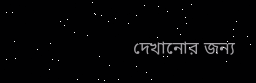দেখানোর জন্য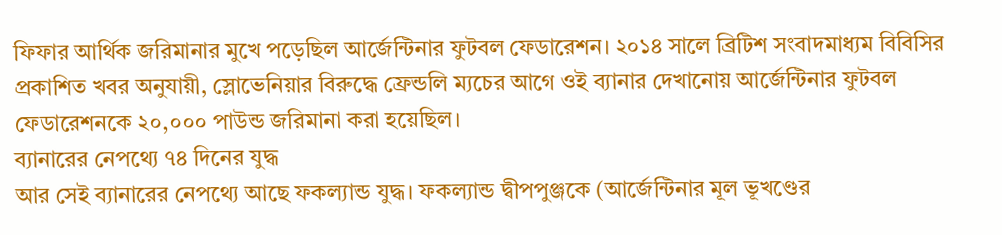ফিফার আর্থিক জরিমানার মুখে পড়েছিল আর্জেন্টিনার ফুটবল ফেডারেশন। ২০১৪ সালে ব্রিটিশ সংবাদমাধ্যম বিবিসির প্রকাশিত খবর অনুযায়ী, স্লোভেনিয়ার বিরুদ্ধে ফ্রেন্ডলি ম্যচের আগে ওই ব্যানার দেখানোয় আর্জেন্টিনার ফুটবল ফেডারেশনকে ২০,০০০ পাউন্ড জরিমানা করা হয়েছিল।
ব্যানারের নেপথ্যে ৭৪ দিনের যুদ্ধ
আর সেই ব্যানারের নেপথ্যে আছে ফকল্যান্ড যুদ্ধ। ফকল্যান্ড দ্বীপপুঞ্জকে (আর্জেন্টিনার মূল ভূখণ্ডের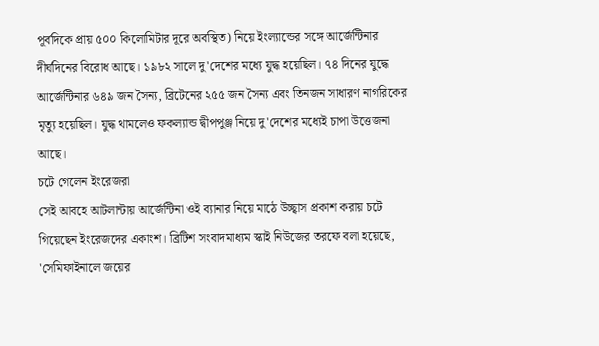পূর্বদিকে প্রায় ৫০০ কিলোমিটার দূরে অবস্থিত) নিয়ে ইংল্যান্ডের সঙ্গে আর্জেন্টিনার দীর্ঘদিনের বিরোধ আছে। ১৯৮২ সালে দু'দেশের মধ্যে যুদ্ধ হয়েছিল। ৭৪ দিনের যুদ্ধে আর্জেন্টিনার ৬৪৯ জন সৈন্য, ব্রিটেনের ২৫৫ জন সৈন্য এবং তিনজন সাধারণ নাগরিকের মৃত্যু হয়েছিল। যুদ্ধ থামলেও ফকল্যান্ড দ্বীপপুঞ্জ নিয়ে দু'দেশের মধ্যেই চাপা উত্তেজনা আছে।
চটে গেলেন ইংরেজরা
সেই আবহে আটলান্টায় আর্জেন্টিনা ওই ব্যানার নিয়ে মাঠে উচ্ছ্বাস প্রকাশ করায় চটে গিয়েছেন ইংরেজদের একাংশ। ব্রিটিশ সংবাদমাধ্যম স্কাই নিউজের তরফে বলা হয়েছে, 'সেমিফাইনালে জয়ের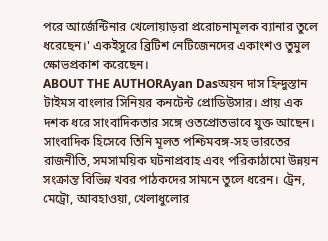পরে আর্জেন্টিনার খেলোয়াড়রা প্ররোচনামূলক ব্যানার তুলে ধরেছেন।' একইসুরে ব্রিটিশ নেটিজেনদের একাংশও তুমুল ক্ষোভপ্রকাশ করেছেন।
ABOUT THE AUTHORAyan Dasঅয়ন দাস হিন্দুস্তান টাইমস বাংলার সিনিয়র কনটেন্ট প্রোডিউসার। প্রায় এক দশক ধরে সাংবাদিকতার সঙ্গে ওতপ্রোতভাবে যুক্ত আছেন। সাংবাদিক হিসেবে তিনি মূলত পশ্চিমবঙ্গ-সহ ভারতের রাজনীতি, সমসাময়িক ঘটনাপ্রবাহ এবং পরিকাঠামো উন্নয়ন সংক্রান্ত বিভিন্ন খবর পাঠকদের সামনে তুলে ধরেন। ট্রেন, মেট্রো, আবহাওয়া, খেলাধুলোর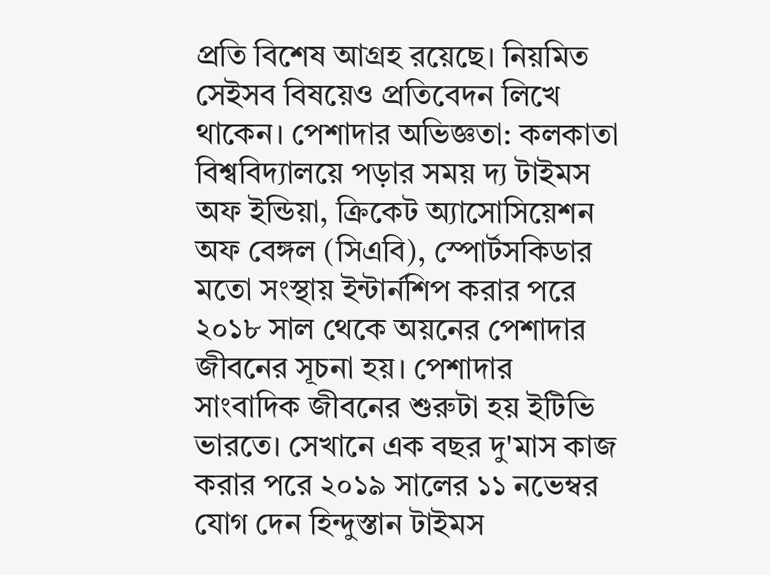প্রতি বিশেষ আগ্রহ রয়েছে। নিয়মিত সেইসব বিষয়েও প্রতিবেদন লিখে থাকেন। পেশাদার অভিজ্ঞতা: কলকাতা বিশ্ববিদ্যালয়ে পড়ার সময় দ্য টাইমস অফ ইন্ডিয়া, ক্রিকেট অ্যাসোসিয়েশন অফ বেঙ্গল (সিএবি), স্পোর্টসকিডার মতো সংস্থায় ইন্টার্নশিপ করার পরে ২০১৮ সাল থেকে অয়নের পেশাদার জীবনের সূচনা হয়। পেশাদার সাংবাদিক জীবনের শুরুটা হয় ইটিভি ভারতে। সেখানে এক বছর দু'মাস কাজ করার পরে ২০১৯ সালের ১১ নভেম্বর যোগ দেন হিন্দুস্তান টাইমস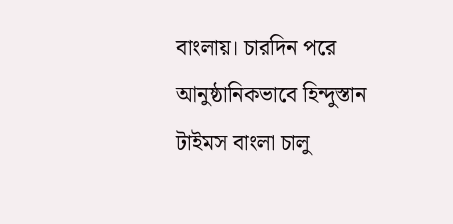বাংলায়। চারদিন পরে আনুষ্ঠানিকভাবে হিন্দুস্তান টাইমস বাংলা চালু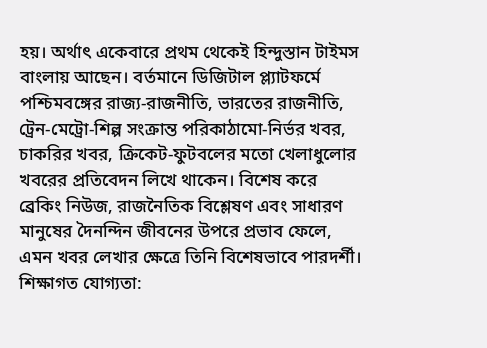হয়। অর্থাৎ একেবারে প্রথম থেকেই হিন্দুস্তান টাইমস বাংলায় আছেন। বর্তমানে ডিজিটাল প্ল্যাটফর্মে পশ্চিমবঙ্গের রাজ্য-রাজনীতি, ভারতের রাজনীতি, ট্রেন-মেট্রো-শিল্প সংক্রান্ত পরিকাঠামো-নির্ভর খবর, চাকরির খবর, ক্রিকেট-ফুটবলের মতো খেলাধুলোর খবরের প্রতিবেদন লিখে থাকেন। বিশেষ করে ব্রেকিং নিউজ, রাজনৈতিক বিশ্লেষণ এবং সাধারণ মানুষের দৈনন্দিন জীবনের উপরে প্রভাব ফেলে, এমন খবর লেখার ক্ষেত্রে তিনি বিশেষভাবে পারদর্শী। শিক্ষাগত যোগ্যতা: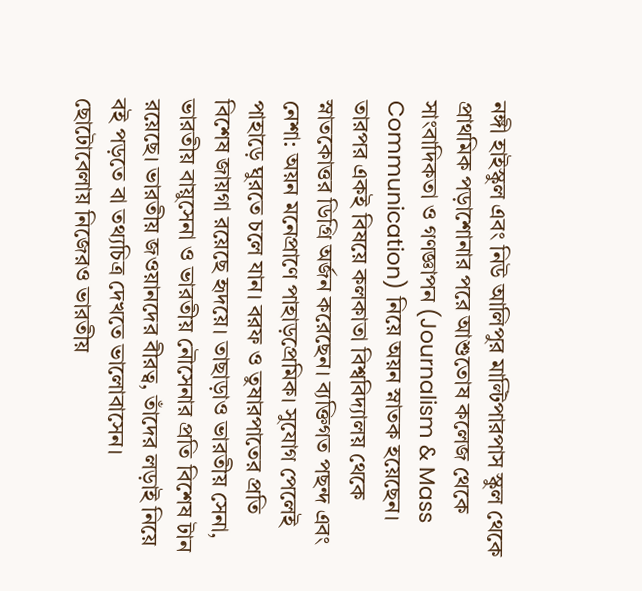নঙ্গী হাইস্কুল এবং নিউ আলিপুর মাল্টিপারপাস স্কুল থেকে প্রাথমিক পড়াশোনার পরে আশুতোষ কলেজ থেকে সাংবাদিকতা ও গণজ্ঞাপন (Journalism & Mass Communication) নিয়ে অয়ন স্নাতক হয়েছেন। তারপর একই বিষয়ে কলকাতা বিশ্ববিদ্যালয় থেকে স্নাতকোত্তর ডিগ্রি অর্জন করেছেন। ব্যক্তিগত পছন্দ এবং নেশা: অয়ন মনেপ্রাণে পাহাড়প্রেমিক। সুযোগ পেলেই পাহাড়ে ঘুরতে চলে যান। বরফ ও তুষারপাতের প্রতি বিশেষ জায়গা রয়েছে হৃদয়ে। তাছাড়াও ভারতীয় সেনা, ভারতীয় বায়ুসেনা ও ভারতীয় নৌসেনার প্রতি বিশেষ টান রয়েছে। ভারতীয় জওয়ানদের বীরত্ব, তাঁদের লড়াই নিয়ে বই পড়তে বা তথ্যচিত্র দেখতে ভালোবাসেন। ছোটোবেলায় নিজেরও ভারতীয়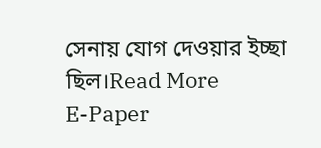সেনায় যোগ দেওয়ার ইচ্ছা ছিল।Read More
E-Paper